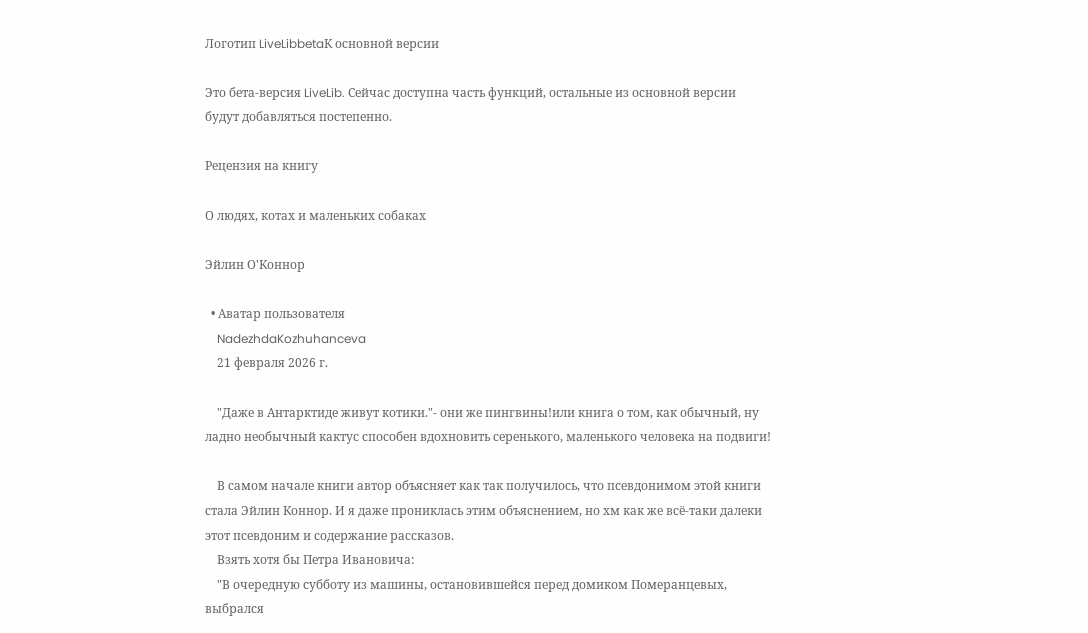Логотип LiveLibbetaК основной версии

Это бета-версия LiveLib. Сейчас доступна часть функций, остальные из основной версии будут добавляться постепенно.

Рецензия на книгу

О людях, котах и маленьких собаках

Эйлин О'Коннор

  • Аватар пользователя
    NadezhdaKozhuhanceva
    21 февраля 2026 г.

    "Даже в Антарктиде живут котики."- они же пингвины!или книга о том, как обычный, ну ладно необычный кактус способен вдохновить серенького, маленького человека на подвиги!

    В самом начале книги автор объясняет как так получилось, что псевдонимом этой книги стала Эйлин Коннор. И я даже прониклась этим объяснением, но хм как же всё-таки далеки этот псевдоним и содержание рассказов.
    Взять хотя бы Петра Ивановича:
    "В очередную субботу из машины, остановившейся перед домиком Померанцевых, выбрался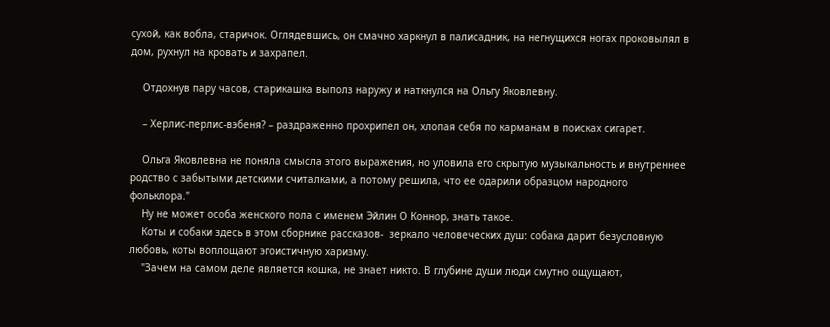сухой, как вобла, старичок. Оглядевшись, он смачно харкнул в палисадник, на негнущихся ногах проковылял в дом, рухнул на кровать и захрапел.

    Отдохнув пару часов, старикашка выполз наружу и наткнулся на Ольгу Яковлевну.

    – Херлис-перлис-вэбеня? – раздраженно прохрипел он, хлопая себя по карманам в поисках сигарет.

    Ольга Яковлевна не поняла смысла этого выражения, но уловила его скрытую музыкальность и внутреннее родство с забытыми детскими считалками, а потому решила, что ее одарили образцом народного фольклора."
    Ну не может особа женского пола с именем Эйлин О Коннор, знать такое.
    Коты и собаки здесь в этом сборнике рассказов-  зеркало человеческих душ: собака дарит безусловную любовь, коты воплощают эгоистичную харизму.
    "Зачем на самом деле является кошка, не знает никто. В глубине души люди смутно ощущают,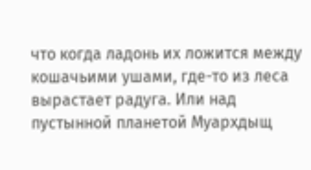что когда ладонь их ложится между кошачьими ушами, где-то из леса вырастает радуга. Или над пустынной планетой Муархдыщ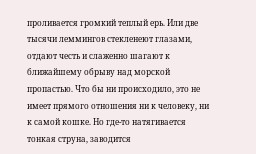проливается громкий теплый ерь. Или две тысячи леммингов стекленеют глазами, отдают честь и слаженно шагают к ближайшему обрыву над морской пропастью. Что бы ни происходило, это не имеет прямого отношения ни к человеку, ни к самой кошке. Но где-то натягивается тонкая струна, заводится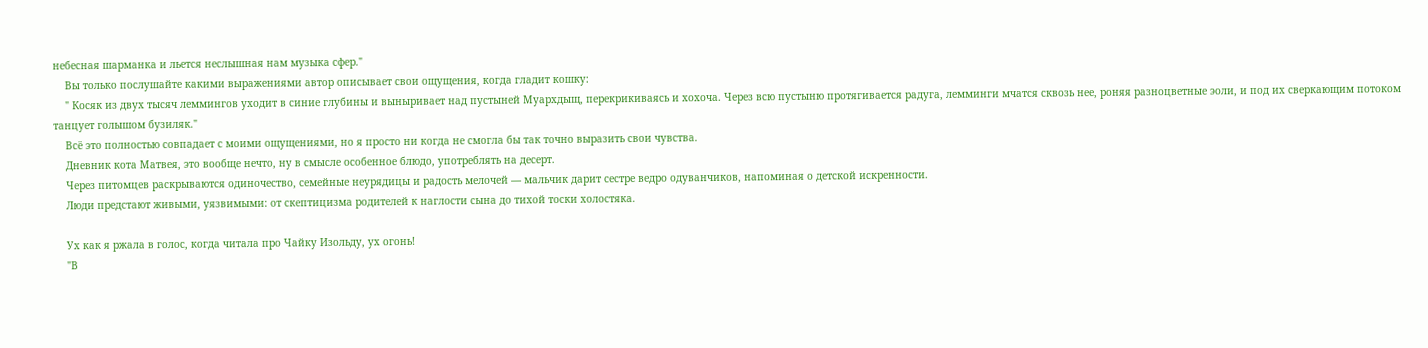небесная шарманка и льется неслышная нам музыка сфер."
    Вы только послушайте какими выражениями автор описывает свои ощущения, когда гладит кошку:
    " Косяк из двух тысяч леммингов уходит в синие глубины и выныривает над пустыней Муархдыщ, перекрикиваясь и хохоча. Через всю пустыню протягивается радуга, лемминги мчатся сквозь нее, роняя разноцветные эоли, и под их сверкающим потоком танцует голышом бузиляк."
    Всё это полностью совпадает с моими ощущениями, но я просто ни когда не смогла бы так точно выразить свои чувства.
    Дневник кота Матвея, это вообще нечто, ну в смысле особенное блюдо, употреблять на десерт.
    Через питомцев раскрываются одиночество, семейные неурядицы и радость мелочей — мальчик дарит сестре ведро одуванчиков, напоминая о детской искренности.
    Люди предстают живыми, уязвимыми: от скептицизма родителей к наглости сына до тихой тоски холостяка.

    Ух как я ржала в голос, когда читала про Чайку Изольду, ух огонь!
    "В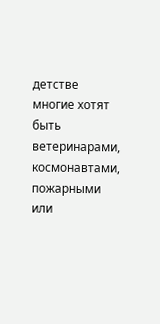детстве многие хотят быть ветеринарами, космонавтами, пожарными или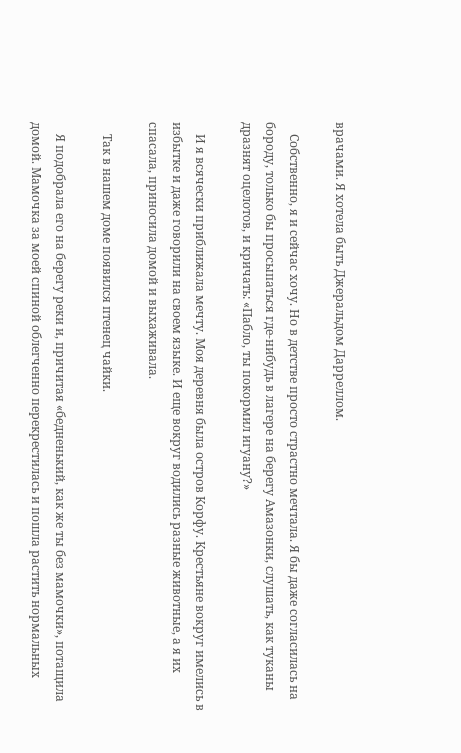врачами. Я хотела быть Джеральдом Дарреллом.

    Собственно, я и сейчас хочу. Но в детстве просто страстно мечтала. Я бы даже согласилась на бороду, только бы просыпаться где-нибудь в лагере на берегу Амазонки, слушать, как туканы дразнят оцелотов, и кричать: «Пабло, ты покормил игуану?»

    И я всячески приближала мечту. Моя деревня была остров Корфу. Крестьяне вокруг имелись в избытке и даже говорили на своем языке. И еще вокруг водились разные животные, а я их спасала, приносила домой и выхаживала.

    Так в нашем доме появился птенец чайки.

    Я подобрала его на берегу реки и, причитая «бедненький, как же ты без мамочки», потащила домой. Мамочка за моей спиной облегченно перекрестилась и пошла растить нормальных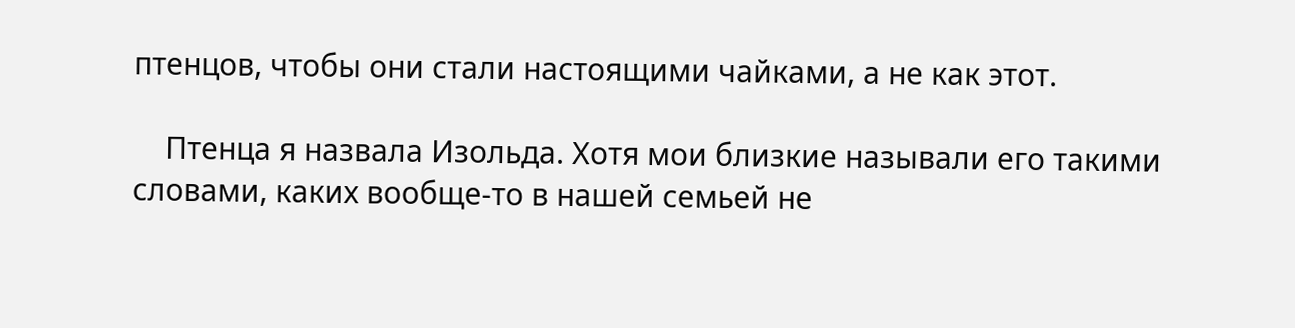птенцов, чтобы они стали настоящими чайками, а не как этот.

    Птенца я назвала Изольда. Хотя мои близкие называли его такими словами, каких вообще-то в нашей семьей не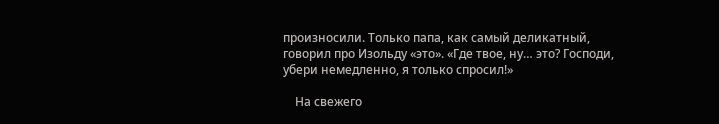произносили. Только папа, как самый деликатный, говорил про Изольду «это». «Где твое, ну… это? Господи, убери немедленно, я только спросил!»

    На свежего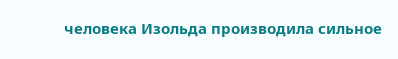человека Изольда производила сильное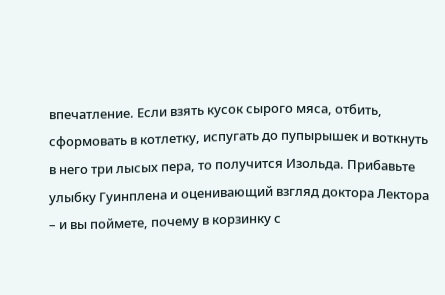впечатление. Если взять кусок сырого мяса, отбить, сформовать в котлетку, испугать до пупырышек и воткнуть в него три лысых пера, то получится Изольда. Прибавьте улыбку Гуинплена и оценивающий взгляд доктора Лектора – и вы поймете, почему в корзинку с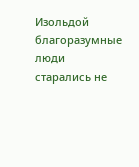Изольдой благоразумные люди старались не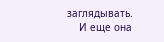заглядывать.
    И еще она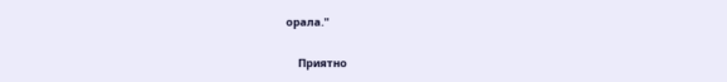орала."

    Приятно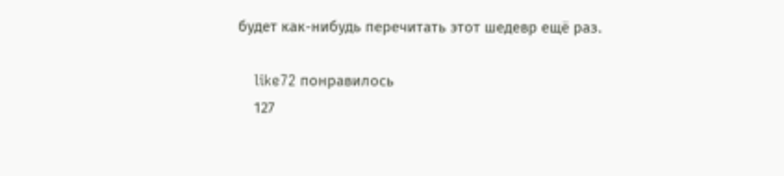будет как-нибудь перечитать этот шедевр ещё раз.

    like72 понравилось
    127